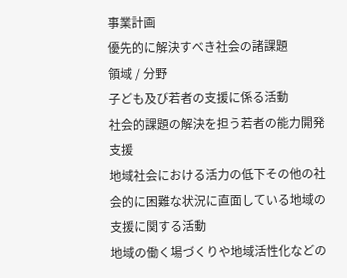事業計画
優先的に解決すべき社会の諸課題
領域 / 分野
子ども及び若者の支援に係る活動
社会的課題の解決を担う若者の能力開発支援
地域社会における活力の低下その他の社会的に困難な状況に直面している地域の支援に関する活動
地域の働く場づくりや地域活性化などの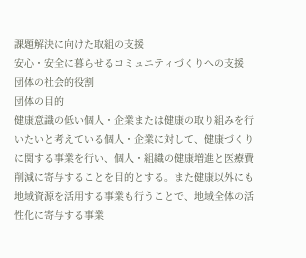課題解決に向けた取組の支援
安心・安全に暮らせるコミュニティづくりへの支援
団体の社会的役割
団体の目的
健康意識の低い個人・企業または健康の取り組みを行いたいと考えている個人・企業に対して、健康づくりに関する事業を行い、個人・組織の健康増進と医療費削減に寄与することを目的とする。また健康以外にも地域資源を活用する事業も行うことで、地域全体の活性化に寄与する事業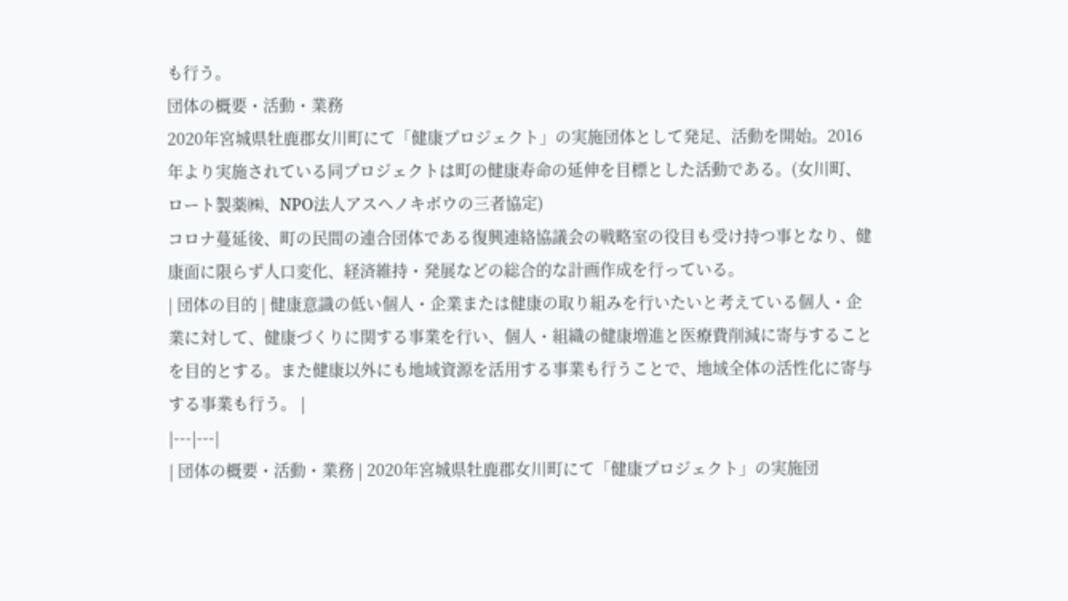も行う。
団体の概要・活動・業務
2020年宮城県牡鹿郡女川町にて「健康プロジェクト」の実施団体として発足、活動を開始。2016年より実施されている同プロジェクトは町の健康寿命の延伸を目標とした活動である。(女川町、ロート製薬㈱、NPO法人アスヘノキボウの三者協定)
コロナ蔓延後、町の民間の連合団体である復興連絡協議会の戦略室の役目も受け持つ事となり、健康面に限らず人口変化、経済維持・発展などの総合的な計画作成を行っている。
| 団体の目的 | 健康意識の低い個人・企業または健康の取り組みを行いたいと考えている個人・企業に対して、健康づくりに関する事業を行い、個人・組織の健康増進と医療費削減に寄与することを目的とする。また健康以外にも地域資源を活用する事業も行うことで、地域全体の活性化に寄与する事業も行う。 |
|---|---|
| 団体の概要・活動・業務 | 2020年宮城県牡鹿郡女川町にて「健康プロジェクト」の実施団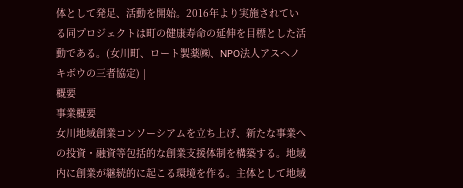体として発足、活動を開始。2016年より実施されている同プロジェクトは町の健康寿命の延伸を目標とした活動である。(女川町、ロート製薬㈱、NPO法人アスヘノキボウの三者協定) |
概要
事業概要
女川地域創業コンソーシアムを立ち上げ、新たな事業への投資・融資等包括的な創業支援体制を構築する。地域内に創業が継続的に起こる環境を作る。主体として地域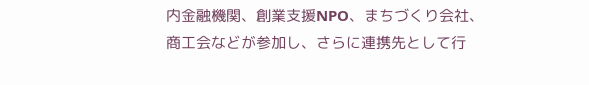内金融機関、創業支援NPO、まちづくり会社、商工会などが参加し、さらに連携先として行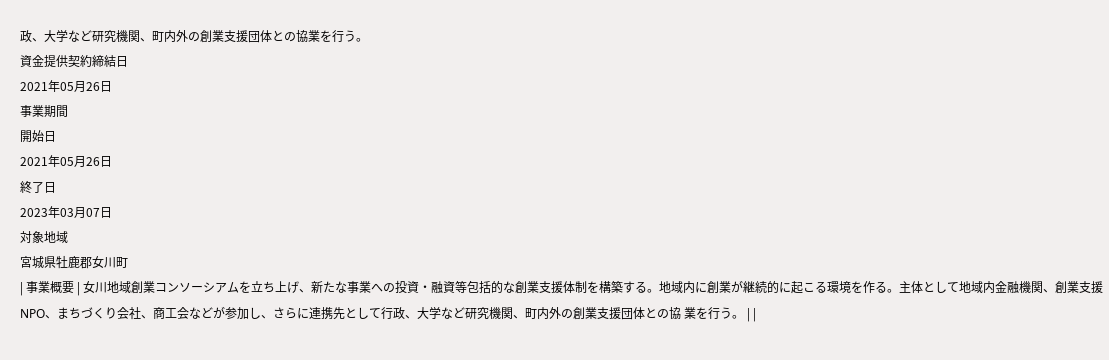政、大学など研究機関、町内外の創業支援団体との協業を行う。
資金提供契約締結日
2021年05月26日
事業期間
開始日
2021年05月26日
終了日
2023年03月07日
対象地域
宮城県牡鹿郡女川町
| 事業概要 | 女川地域創業コンソーシアムを立ち上げ、新たな事業への投資・融資等包括的な創業支援体制を構築する。地域内に創業が継続的に起こる環境を作る。主体として地域内金融機関、創業支援NPO、まちづくり会社、商工会などが参加し、さらに連携先として行政、大学など研究機関、町内外の創業支援団体との協 業を行う。 | |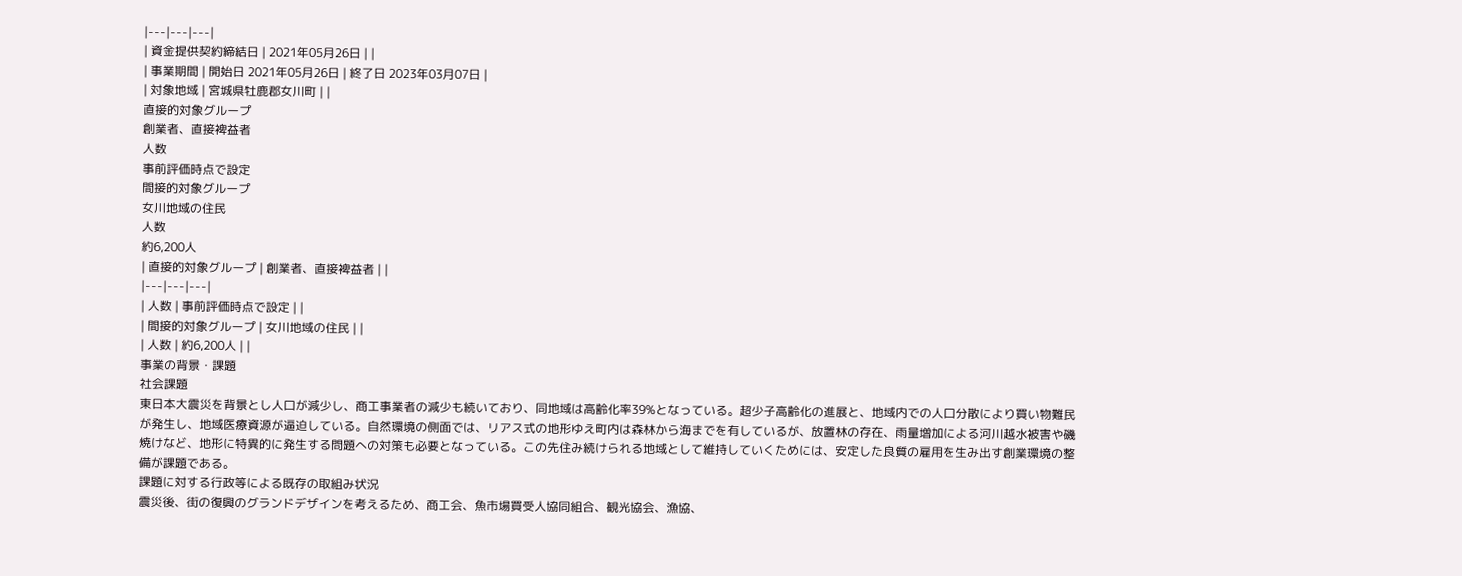|---|---|---|
| 資金提供契約締結日 | 2021年05月26日 | |
| 事業期間 | 開始日 2021年05月26日 | 終了日 2023年03月07日 |
| 対象地域 | 宮城県牡鹿郡女川町 | |
直接的対象グループ
創業者、直接裨益者
人数
事前評価時点で設定
間接的対象グループ
女川地域の住民
人数
約6,200人
| 直接的対象グループ | 創業者、直接裨益者 | |
|---|---|---|
| 人数 | 事前評価時点で設定 | |
| 間接的対象グループ | 女川地域の住民 | |
| 人数 | 約6,200人 | |
事業の背景・課題
社会課題
東日本大震災を背景とし人口が減少し、商工事業者の減少も続いており、同地域は高齢化率39%となっている。超少子高齢化の進展と、地域内での人口分散により買い物難民が発生し、地域医療資源が逼迫している。自然環境の側面では、リアス式の地形ゆえ町内は森林から海までを有しているが、放置林の存在、雨量増加による河川越水被害や磯焼けなど、地形に特異的に発生する問題への対策も必要となっている。この先住み続けられる地域として維持していくためには、安定した良質の雇用を生み出す創業環境の整備が課題である。
課題に対する行政等による既存の取組み状況
震災後、街の復興のグランドデザインを考えるため、商工会、魚市場買受人協同組合、観光協会、漁協、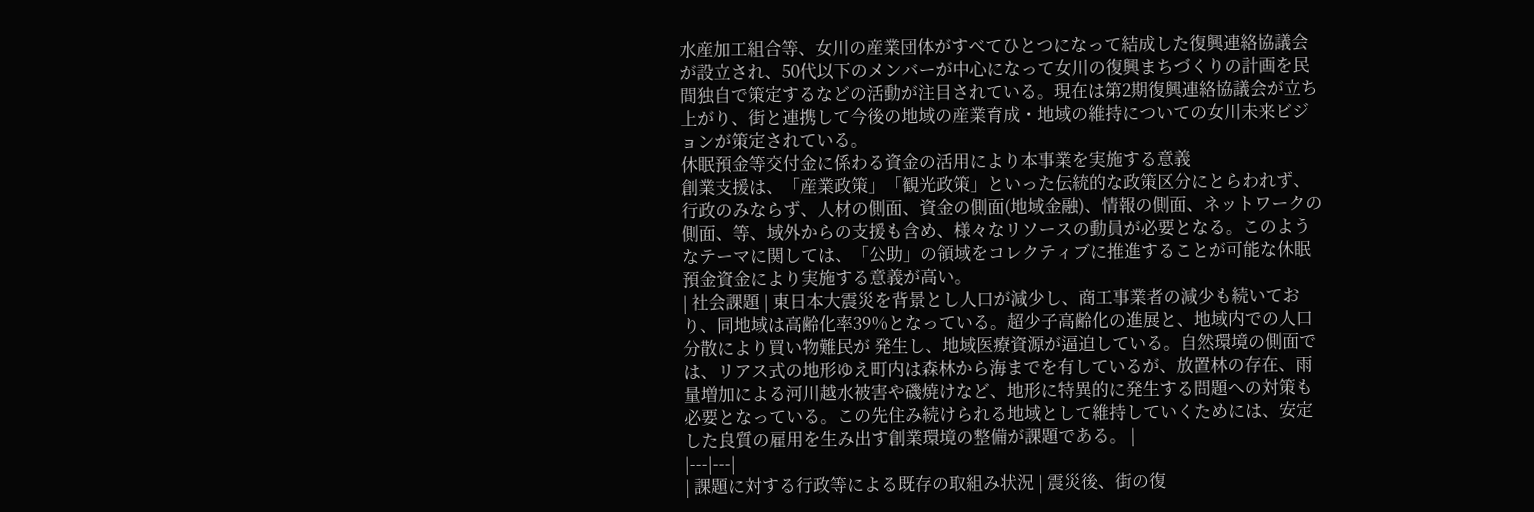水産加工組合等、女川の産業団体がすべてひとつになって結成した復興連絡協議会が設立され、50代以下のメンバーが中心になって女川の復興まちづくりの計画を民間独自で策定するなどの活動が注目されている。現在は第2期復興連絡協議会が立ち上がり、街と連携して今後の地域の産業育成・地域の維持についての女川未来ビジョンが策定されている。
休眠預金等交付金に係わる資金の活用により本事業を実施する意義
創業支援は、「産業政策」「観光政策」といった伝統的な政策区分にとらわれず、行政のみならず、人材の側面、資金の側面(地域金融)、情報の側面、ネットワークの側面、等、域外からの支援も含め、様々なリソースの動員が必要となる。このようなテーマに関しては、「公助」の領域をコレクティブに推進することが可能な休眠預金資金により実施する意義が高い。
| 社会課題 | 東日本大震災を背景とし人口が減少し、商工事業者の減少も続いており、同地域は高齢化率39%となっている。超少子高齢化の進展と、地域内での人口分散により買い物難民が 発生し、地域医療資源が逼迫している。自然環境の側面では、リアス式の地形ゆえ町内は森林から海までを有しているが、放置林の存在、雨量増加による河川越水被害や磯焼けなど、地形に特異的に発生する問題への対策も必要となっている。この先住み続けられる地域として維持していくためには、安定した良質の雇用を生み出す創業環境の整備が課題である。 |
|---|---|
| 課題に対する行政等による既存の取組み状況 | 震災後、街の復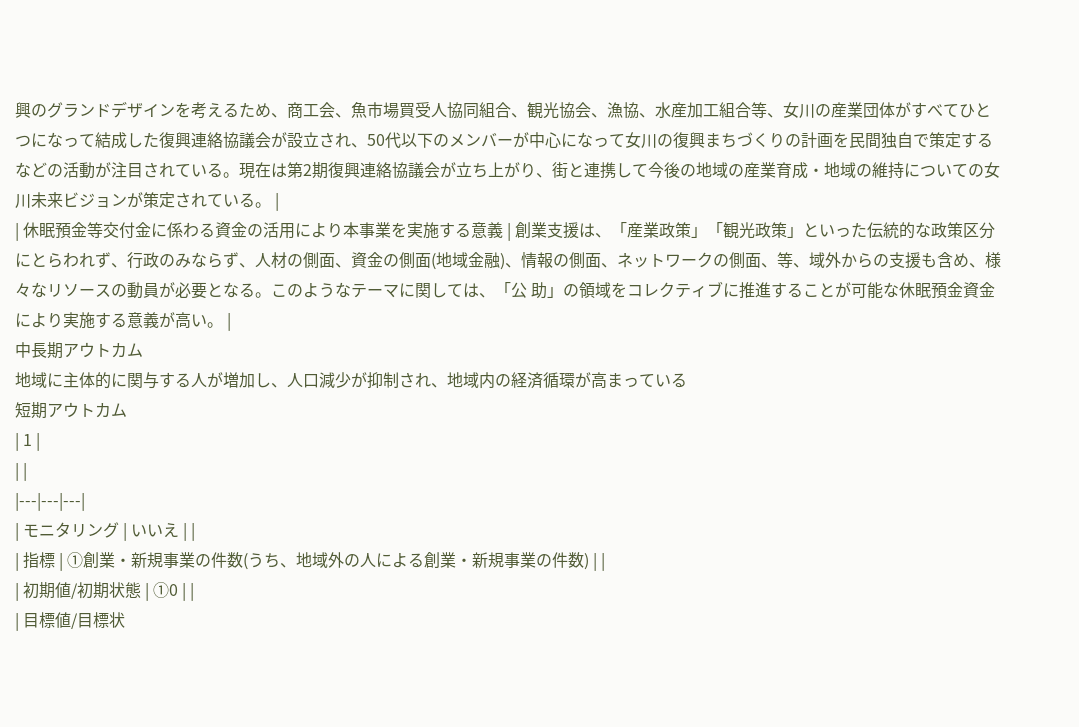興のグランドデザインを考えるため、商工会、魚市場買受人協同組合、観光協会、漁協、水産加工組合等、女川の産業団体がすべてひとつになって結成した復興連絡協議会が設立され、50代以下のメンバーが中心になって女川の復興まちづくりの計画を民間独自で策定するなどの活動が注目されている。現在は第2期復興連絡協議会が立ち上がり、街と連携して今後の地域の産業育成・地域の維持についての女川未来ビジョンが策定されている。 |
| 休眠預金等交付金に係わる資金の活用により本事業を実施する意義 | 創業支援は、「産業政策」「観光政策」といった伝統的な政策区分にとらわれず、行政のみならず、人材の側面、資金の側面(地域金融)、情報の側面、ネットワークの側面、等、域外からの支援も含め、様々なリソースの動員が必要となる。このようなテーマに関しては、「公 助」の領域をコレクティブに推進することが可能な休眠預金資金により実施する意義が高い。 |
中長期アウトカム
地域に主体的に関与する人が増加し、人口減少が抑制され、地域内の経済循環が高まっている
短期アウトカム
| 1 |
| |
|---|---|---|
| モニタリング | いいえ | |
| 指標 | ①創業・新規事業の件数(うち、地域外の人による創業・新規事業の件数) | |
| 初期値/初期状態 | ①0 | |
| 目標値/目標状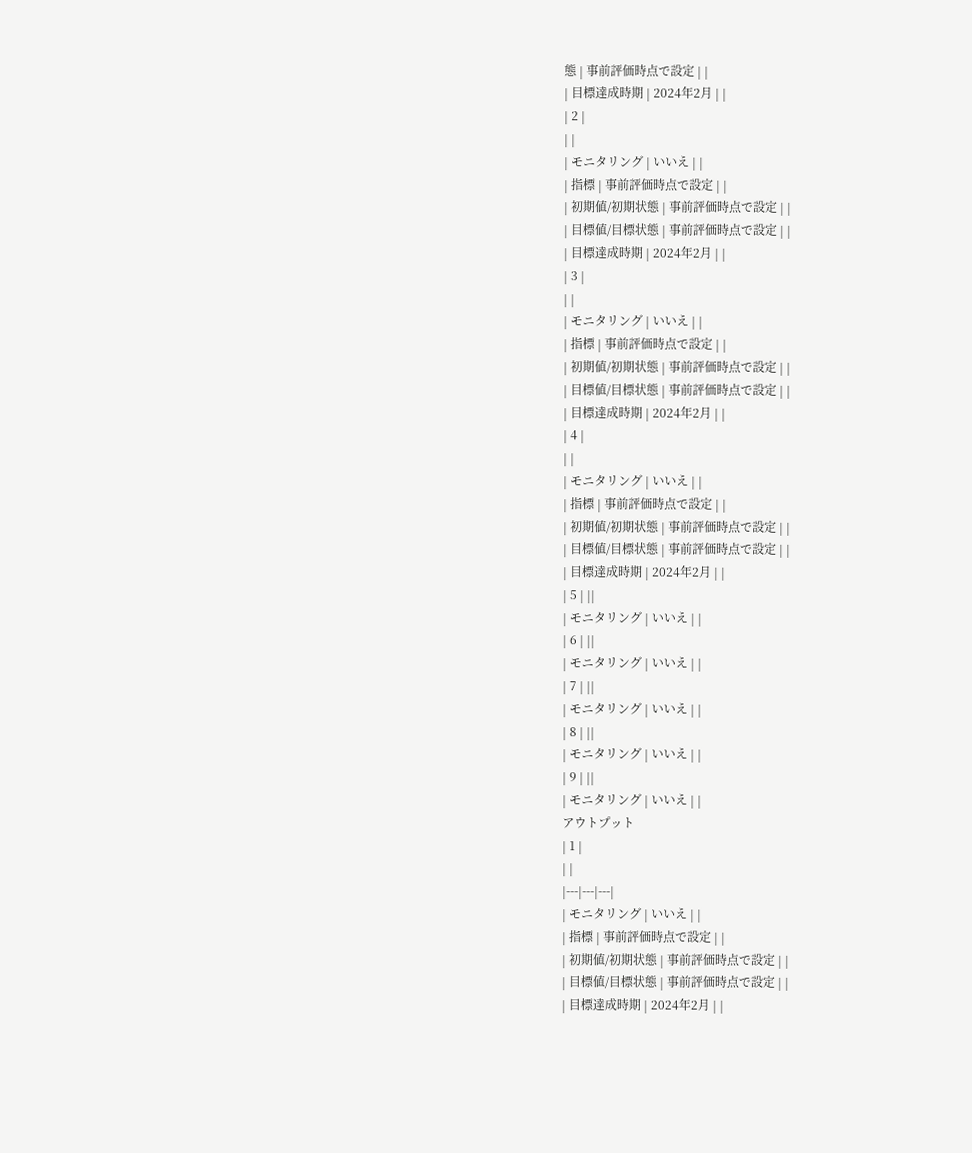態 | 事前評価時点で設定 | |
| 目標達成時期 | 2024年2月 | |
| 2 |
| |
| モニタリング | いいえ | |
| 指標 | 事前評価時点で設定 | |
| 初期値/初期状態 | 事前評価時点で設定 | |
| 目標値/目標状態 | 事前評価時点で設定 | |
| 目標達成時期 | 2024年2月 | |
| 3 |
| |
| モニタリング | いいえ | |
| 指標 | 事前評価時点で設定 | |
| 初期値/初期状態 | 事前評価時点で設定 | |
| 目標値/目標状態 | 事前評価時点で設定 | |
| 目標達成時期 | 2024年2月 | |
| 4 |
| |
| モニタリング | いいえ | |
| 指標 | 事前評価時点で設定 | |
| 初期値/初期状態 | 事前評価時点で設定 | |
| 目標値/目標状態 | 事前評価時点で設定 | |
| 目標達成時期 | 2024年2月 | |
| 5 | ||
| モニタリング | いいえ | |
| 6 | ||
| モニタリング | いいえ | |
| 7 | ||
| モニタリング | いいえ | |
| 8 | ||
| モニタリング | いいえ | |
| 9 | ||
| モニタリング | いいえ | |
アウトプット
| 1 |
| |
|---|---|---|
| モニタリング | いいえ | |
| 指標 | 事前評価時点で設定 | |
| 初期値/初期状態 | 事前評価時点で設定 | |
| 目標値/目標状態 | 事前評価時点で設定 | |
| 目標達成時期 | 2024年2月 | |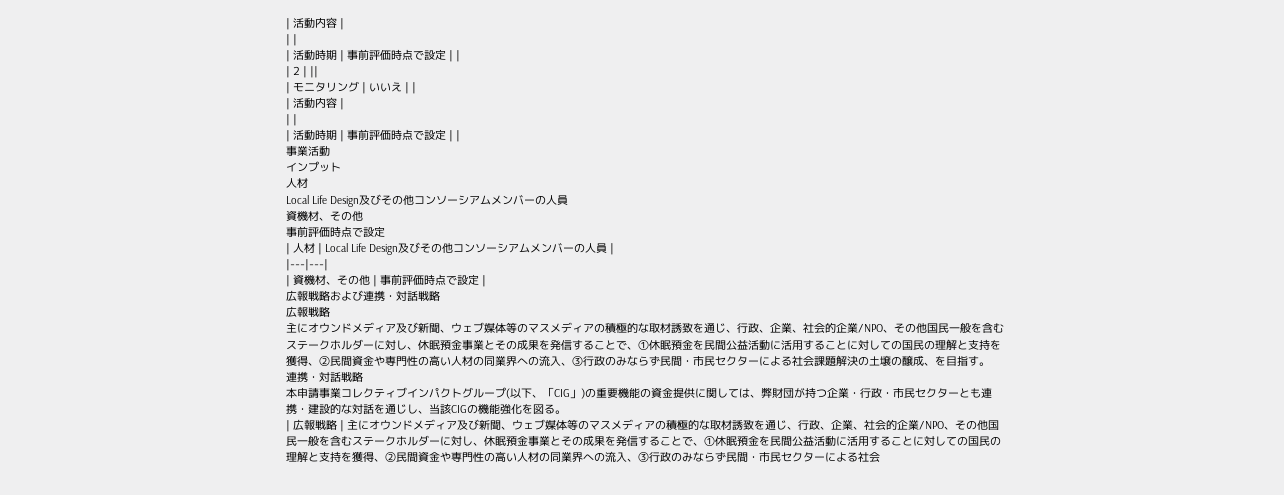| 活動内容 |
| |
| 活動時期 | 事前評価時点で設定 | |
| 2 | ||
| モニタリング | いいえ | |
| 活動内容 |
| |
| 活動時期 | 事前評価時点で設定 | |
事業活動
インプット
人材
Local Life Design及びその他コンソーシアムメンバーの人員
資機材、その他
事前評価時点で設定
| 人材 | Local Life Design及びその他コンソーシアムメンバーの人員 |
|---|---|
| 資機材、その他 | 事前評価時点で設定 |
広報戦略および連携・対話戦略
広報戦略
主にオウンドメディア及び新聞、ウェブ媒体等のマスメディアの積極的な取材誘致を通じ、行政、企業、社会的企業/NPO、その他国民一般を含むステークホルダーに対し、休眠預金事業とその成果を発信することで、①休眠預金を民間公益活動に活用することに対しての国民の理解と支持を獲得、②民間資金や専門性の高い人材の同業界への流入、③行政のみならず民間・市民セクターによる社会課題解決の土壌の醸成、を目指す。
連携・対話戦略
本申請事業コレクティブインパクトグループ(以下、「CIG」)の重要機能の資金提供に関しては、弊財団が持つ企業・行政・市民セクターとも連携・建設的な対話を通じし、当該CIGの機能強化を図る。
| 広報戦略 | 主にオウンドメディア及び新聞、ウェブ媒体等のマスメディアの積極的な取材誘致を通じ、行政、企業、社会的企業/NPO、その他国民一般を含むステークホルダーに対し、休眠預金事業とその成果を発信することで、①休眠預金を民間公益活動に活用することに対しての国民の理解と支持を獲得、②民間資金や専門性の高い人材の同業界への流入、③行政のみならず民間・市民セクターによる社会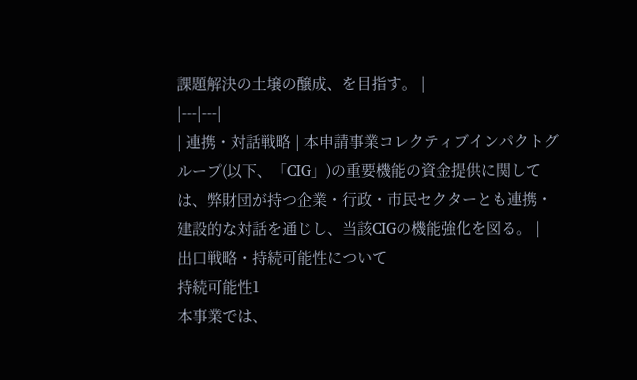課題解決の土壌の醸成、を目指す。 |
|---|---|
| 連携・対話戦略 | 本申請事業コレクティブインパクトグループ(以下、「CIG」)の重要機能の資金提供に関しては、弊財団が持つ企業・行政・市民セクターとも連携・建設的な対話を通じし、当該CIGの機能強化を図る。 |
出口戦略・持続可能性について
持続可能性1
本事業では、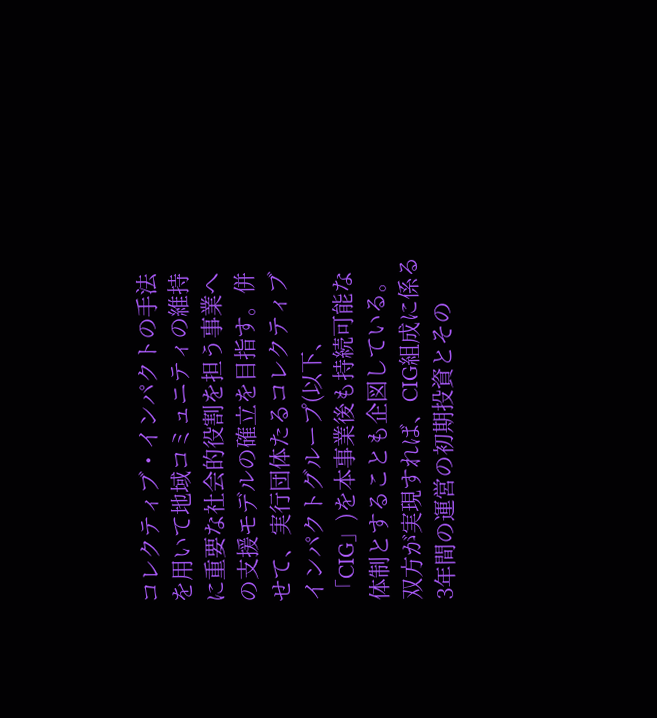コレクティブ・インパクトの手法を用いて地域コミュニティの維持に重要な社会的役割を担う事業への支援モデルの確立を目指す。併せて、実行団体たるコレクティブインパクトグループ(以下、「CIG」)を本事業後も持続可能な体制とすることも企図している。双方が実現すれば、CIG組成に係る3年間の運営の初期投資とその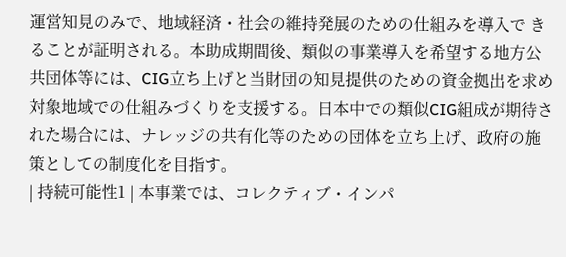運営知見のみで、地域経済・社会の維持発展のための仕組みを導入で きることが証明される。本助成期間後、類似の事業導入を希望する地方公共団体等には、CIG立ち上げと当財団の知見提供のための資金拠出を求め対象地域での仕組みづくりを支援する。日本中での類似CIG組成が期待された場合には、ナレッジの共有化等のための団体を立ち上げ、政府の施策としての制度化を目指す。
| 持続可能性1 | 本事業では、コレクティブ・インパ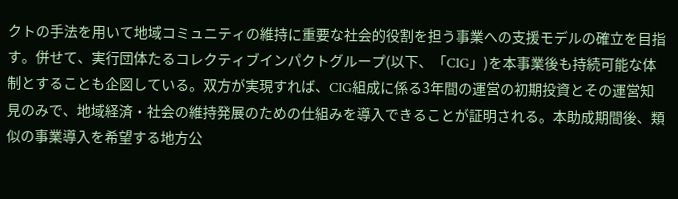クトの手法を用いて地域コミュニティの維持に重要な社会的役割を担う事業への支援モデルの確立を目指す。併せて、実行団体たるコレクティブインパクトグループ(以下、「CIG」)を本事業後も持続可能な体制とすることも企図している。双方が実現すれば、CIG組成に係る3年間の運営の初期投資とその運営知見のみで、地域経済・社会の維持発展のための仕組みを導入できることが証明される。本助成期間後、類似の事業導入を希望する地方公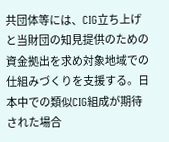共団体等には、CIG立ち上げと当財団の知見提供のための資金拠出を求め対象地域での仕組みづくりを支援する。日本中での類似CIG組成が期待された場合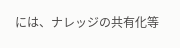には、ナレッジの共有化等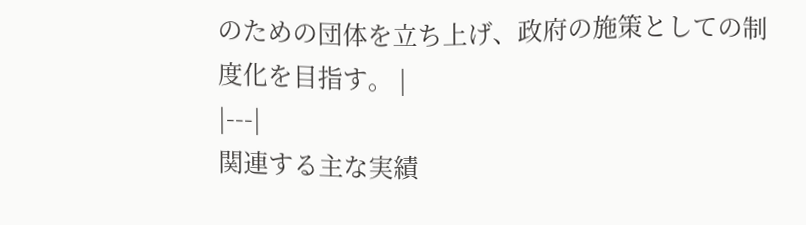のための団体を立ち上げ、政府の施策としての制度化を目指す。 |
|---|
関連する主な実績